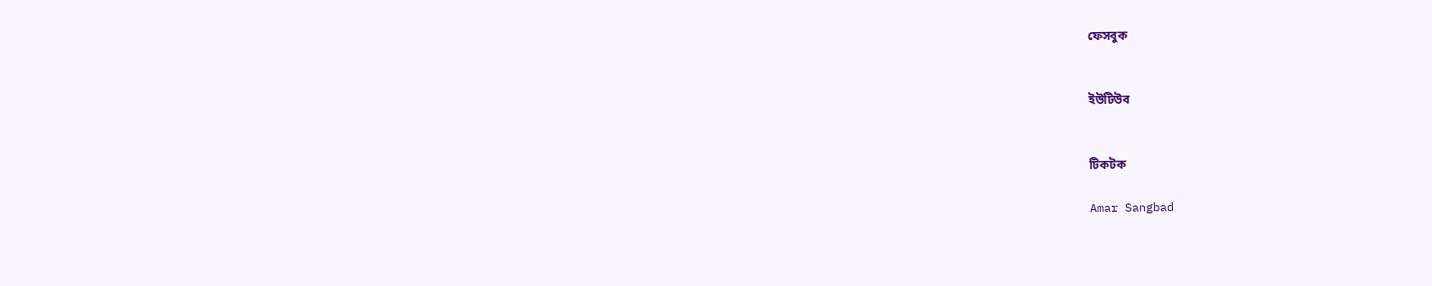ফেসবুক


ইউটিউব


টিকটক

Amar Sangbad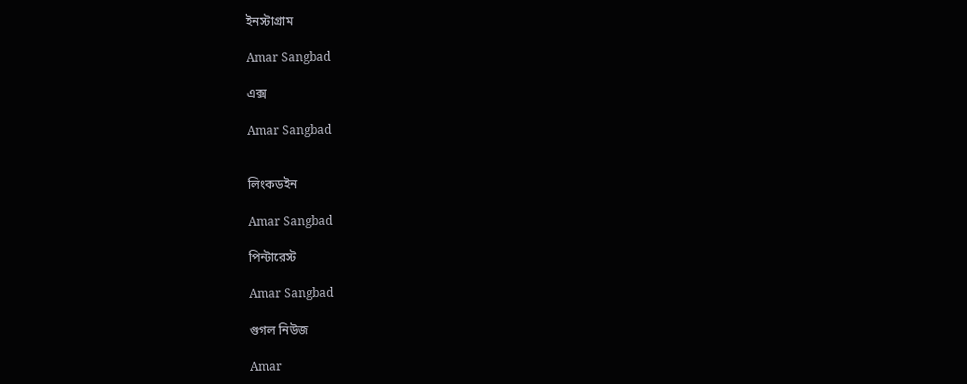ইনস্টাগ্রাম

Amar Sangbad

এক্স

Amar Sangbad


লিংকডইন

Amar Sangbad

পিন্টারেস্ট

Amar Sangbad

গুগল নিউজ

Amar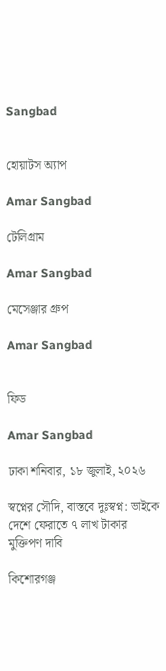Sangbad


হোয়াটস অ্যাপ

Amar Sangbad

টেলিগ্রাম

Amar Sangbad

মেসেঞ্জার গ্রুপ

Amar Sangbad


ফিড

Amar Sangbad

ঢাকা শনিবার, ১৮ জুলাই, ২০২৬

স্বপ্নের সৌদি, বাস্তবে দুঃস্বপ্ন: ভাইকে দেশে ফেরাতে ৭ লাখ টাকার মুক্তিপণ দাবি

কিশোরগঞ্জ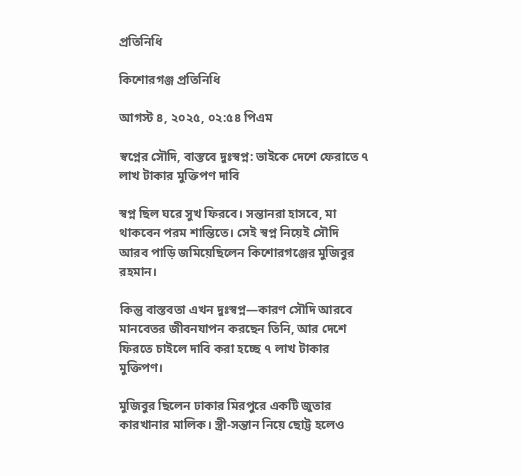প্রতিনিধি

কিশোরগঞ্জ প্রতিনিধি

আগস্ট ৪, ২০২৫, ০২:৫৪ পিএম

স্বপ্নের সৌদি, বাস্তবে দুঃস্বপ্ন: ভাইকে দেশে ফেরাতে ৭ লাখ টাকার মুক্তিপণ দাবি

স্বপ্ন ছিল ঘরে সুখ ফিরবে। সন্তানরা হাসবে, মা থাকবেন পরম শান্তিতে। সেই স্বপ্ন নিয়েই সৌদি আরব পাড়ি জমিয়েছিলেন কিশোরগঞ্জের মুজিবুর রহমান।

কিন্তু বাস্তবতা এখন দুঃস্বপ্ন—কারণ সৌদি আরবে মানবেতর জীবনযাপন করছেন তিনি, আর দেশে ফিরতে চাইলে দাবি করা হচ্ছে ৭ লাখ টাকার মুক্তিপণ।

মুজিবুর ছিলেন ঢাকার মিরপুরে একটি জুতার কারখানার মালিক। স্ত্রী-সন্তান নিয়ে ছোট্ট হলেও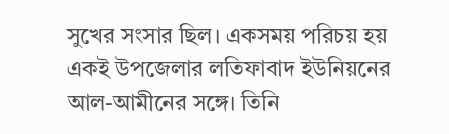সুখের সংসার ছিল। একসময় পরিচয় হয় একই উপজেলার লতিফাবাদ ইউনিয়নের আল-আমীনের সঙ্গে। তিনি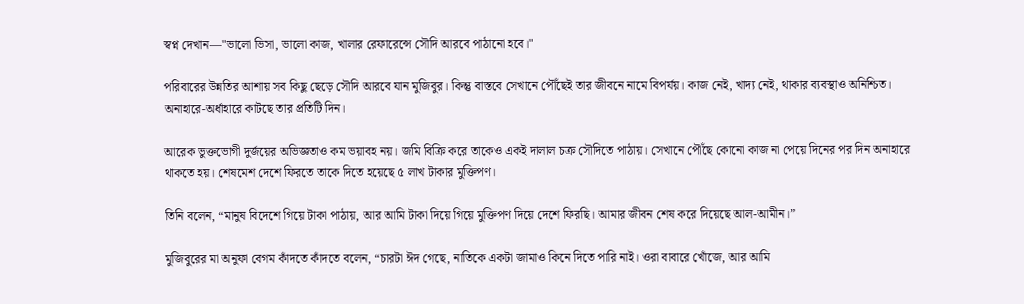স্বপ্ন দেখান—"ভালো ভিসা, ভালো কাজ, খালার রেফারেন্সে সৌদি আরবে পাঠানো হবে।"

পরিবারের উন্নতির আশায় সব কিছু ছেড়ে সৌদি আরবে যান মুজিবুর। কিন্তু বাস্তবে সেখানে পৌঁছেই তার জীবনে নামে বিপর্যয়। কাজ নেই, খাদ্য নেই, থাকার ব্যবস্থাও অনিশ্চিত। অনাহারে-অর্ধাহারে কাটছে তার প্রতিটি দিন।

আরেক ভুক্তভোগী দুর্জয়ের অভিজ্ঞতাও কম ভয়াবহ নয়। জমি বিক্রি করে তাকেও একই দালাল চক্র সৌদিতে পাঠায়। সেখানে পৌঁছে কোনো কাজ না পেয়ে দিনের পর দিন অনাহারে থাকতে হয়। শেষমেশ দেশে ফিরতে তাকে দিতে হয়েছে ৫ লাখ টাকার মুক্তিপণ।

তিনি বলেন, “মানুষ বিদেশে গিয়ে টাকা পাঠায়, আর আমি টাকা দিয়ে গিয়ে মুক্তিপণ দিয়ে দেশে ফিরছি। আমার জীবন শেষ করে দিয়েছে আল-আমীন।”

মুজিবুরের মা অনুফা বেগম কাঁদতে কাঁদতে বলেন, “চারটা ঈদ গেছে, নাতিকে একটা জামাও কিনে দিতে পারি নাই। ওরা বাবারে খোঁজে, আর আমি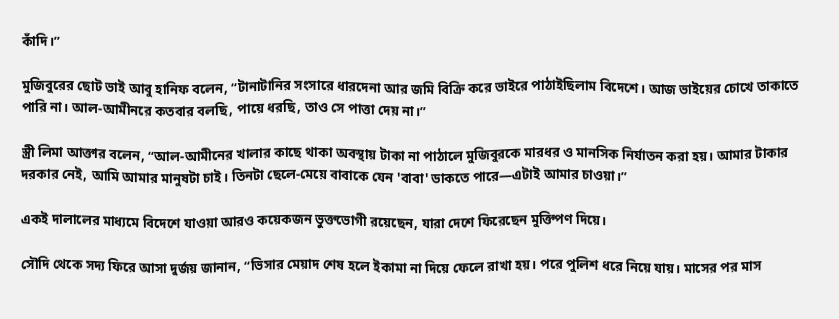কাঁদি।”

মুজিবুরের ছোট ভাই আবু হানিফ বলেন, “টানাটানির সংসারে ধারদেনা আর জমি বিক্রি করে ভাইরে পাঠাইছিলাম বিদেশে। আজ ভাইয়ের চোখে তাকাতে পারি না। আল-আমীনরে কতবার বলছি, পায়ে ধরছি, তাও সে পাত্তা দেয় না।”

স্ত্রী লিমা আক্তার বলেন, “আল-আমীনের খালার কাছে থাকা অবস্থায় টাকা না পাঠালে মুজিবুরকে মারধর ও মানসিক নির্যাতন করা হয়। আমার টাকার দরকার নেই, আমি আমার মানুষটা চাই। তিনটা ছেলে-মেয়ে বাবাকে যেন 'বাবা' ডাকতে পারে—এটাই আমার চাওয়া।”

একই দালালের মাধ্যমে বিদেশে যাওয়া আরও কয়েকজন ভুক্তভোগী রয়েছেন, যারা দেশে ফিরেছেন মুক্তিপণ দিয়ে।

সৌদি থেকে সদ্য ফিরে আসা দুর্জয় জানান, “ভিসার মেয়াদ শেষ হলে ইকামা না দিয়ে ফেলে রাখা হয়। পরে পুলিশ ধরে নিয়ে যায়। মাসের পর মাস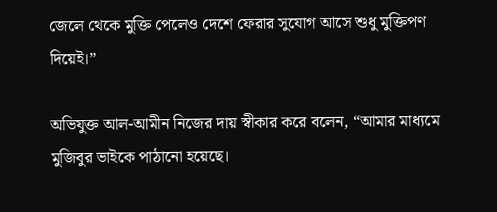জেলে থেকে মুক্তি পেলেও দেশে ফেরার সুযোগ আসে শুধু মুক্তিপণ দিয়েই।”

অভিযুক্ত আল-আমীন নিজের দায় স্বীকার করে বলেন, “আমার মাধ্যমে মুজিবুর ভাইকে পাঠানো হয়েছে।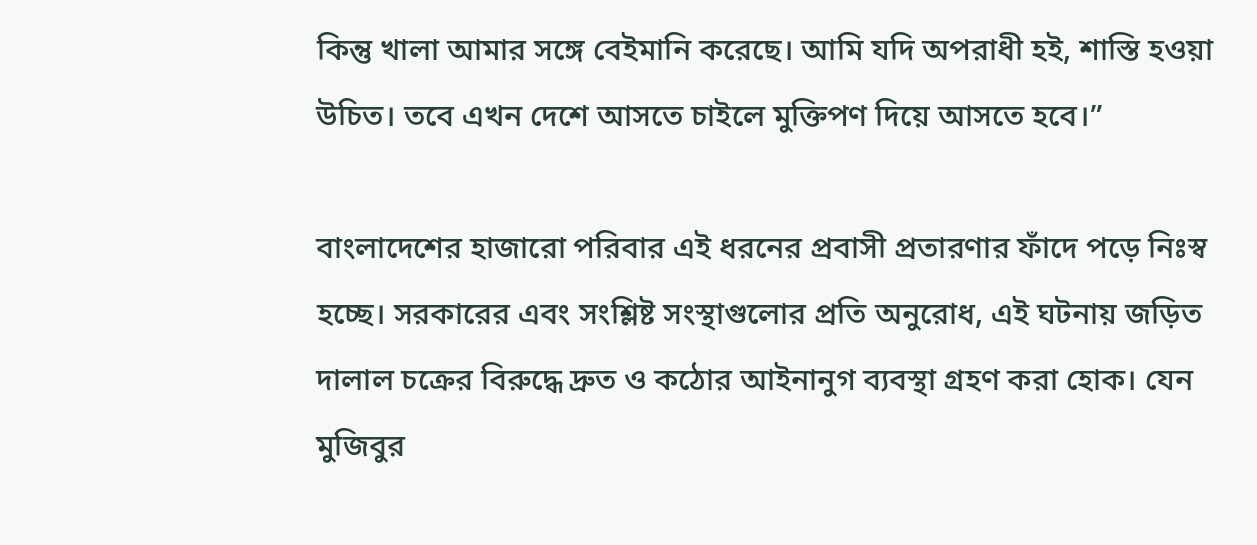কিন্তু খালা আমার সঙ্গে বেইমানি করেছে। আমি যদি অপরাধী হই, শাস্তি হওয়া উচিত। তবে এখন দেশে আসতে চাইলে মুক্তিপণ দিয়ে আসতে হবে।”

বাংলাদেশের হাজারো পরিবার এই ধরনের প্রবাসী প্রতারণার ফাঁদে পড়ে নিঃস্ব হচ্ছে। সরকারের এবং সংশ্লিষ্ট সংস্থাগুলোর প্রতি অনুরোধ, এই ঘটনায় জড়িত দালাল চক্রের বিরুদ্ধে দ্রুত ও কঠোর আইনানুগ ব্যবস্থা গ্রহণ করা হোক। যেন মুজিবুর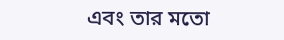এবং তার মতো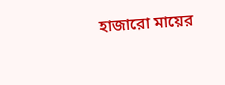হাজারো মায়ের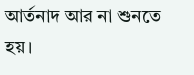আর্তনাদ আর না শুনতে হয়।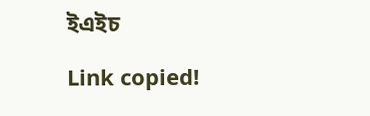ইএইচ

Link copied!